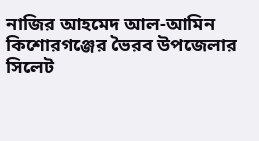নাজির আহমেদ আল-আমিন
কিশোরগঞ্জের ভৈরব উপজেলার সিলেট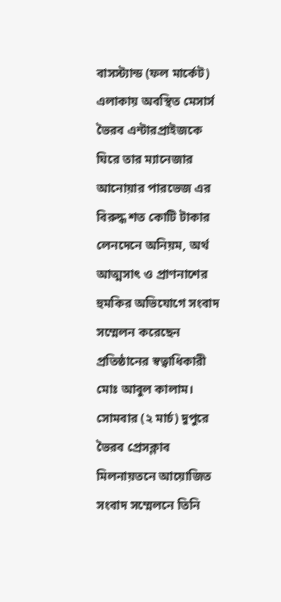বাসস্ট্যান্ড (ফল মার্কেট) এলাকায় অবস্থিত মেসার্স ভৈরব এন্টারপ্রাইজকে ঘিরে তার ম্যানেজার আনোয়ার পারভেজ এর বিরুদ্ধ শত কোটি টাকার লেনদেনে অনিয়ম, অর্থ আত্মসাৎ ও প্রাণনাশের হুমকির অভিযোগে সংবাদ সম্মেলন করেছেন প্রতিষ্ঠানের স্বত্বাধিকারী মোঃ আবুল কালাম।
সোমবার (২ মার্চ) দুপুরে ভৈরব প্রেসক্লাব মিলনায়তনে আয়োজিত সংবাদ সম্মেলনে তিনি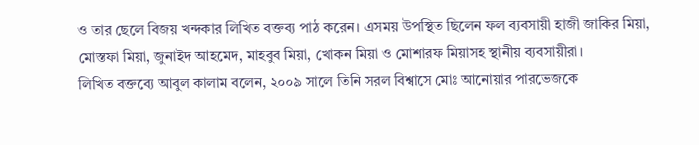ও তার ছেলে বিজয় খন্দকার লিখিত বক্তব্য পাঠ করেন। এসময় উপস্থিত ছিলেন ফল ব্যবসায়ী হাজী জাকির মিয়া, মোস্তফা মিয়া, জুনাইদ আহমেদ, মাহবুব মিয়া, খোকন মিয়া ও মোশারফ মিয়াসহ স্থানীয় ব্যবসায়ীরা।
লিখিত বক্তব্যে আবুল কালাম বলেন, ২০০৯ সালে তিনি সরল বিশ্বাসে মোঃ আনোয়ার পারভেজকে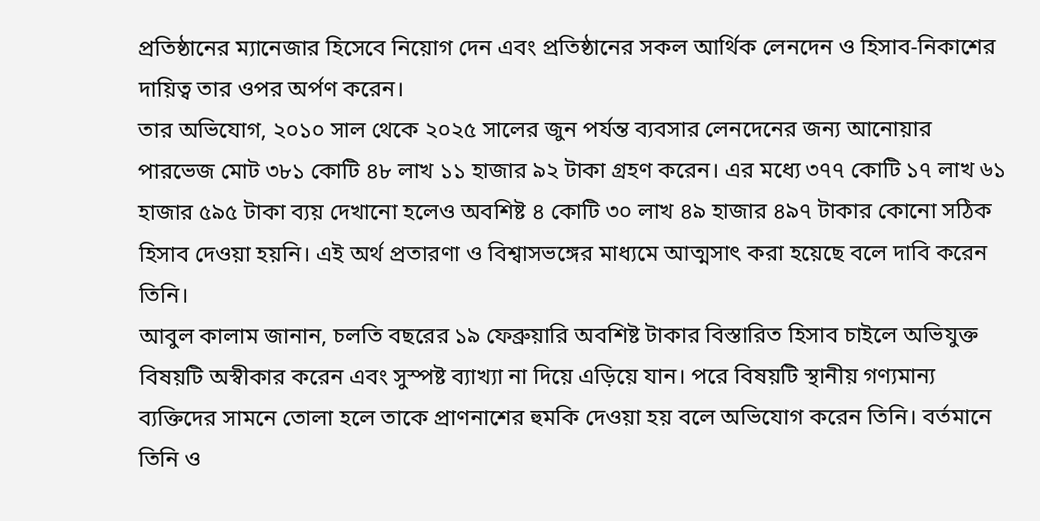প্রতিষ্ঠানের ম্যানেজার হিসেবে নিয়োগ দেন এবং প্রতিষ্ঠানের সকল আর্থিক লেনদেন ও হিসাব-নিকাশের দায়িত্ব তার ওপর অর্পণ করেন।
তার অভিযোগ, ২০১০ সাল থেকে ২০২৫ সালের জুন পর্যন্ত ব্যবসার লেনদেনের জন্য আনোয়ার পারভেজ মোট ৩৮১ কোটি ৪৮ লাখ ১১ হাজার ৯২ টাকা গ্রহণ করেন। এর মধ্যে ৩৭৭ কোটি ১৭ লাখ ৬১ হাজার ৫৯৫ টাকা ব্যয় দেখানো হলেও অবশিষ্ট ৪ কোটি ৩০ লাখ ৪৯ হাজার ৪৯৭ টাকার কোনো সঠিক হিসাব দেওয়া হয়নি। এই অর্থ প্রতারণা ও বিশ্বাসভঙ্গের মাধ্যমে আত্মসাৎ করা হয়েছে বলে দাবি করেন তিনি।
আবুল কালাম জানান, চলতি বছরের ১৯ ফেব্রুয়ারি অবশিষ্ট টাকার বিস্তারিত হিসাব চাইলে অভিযুক্ত বিষয়টি অস্বীকার করেন এবং সুস্পষ্ট ব্যাখ্যা না দিয়ে এড়িয়ে যান। পরে বিষয়টি স্থানীয় গণ্যমান্য ব্যক্তিদের সামনে তোলা হলে তাকে প্রাণনাশের হুমকি দেওয়া হয় বলে অভিযোগ করেন তিনি। বর্তমানে তিনি ও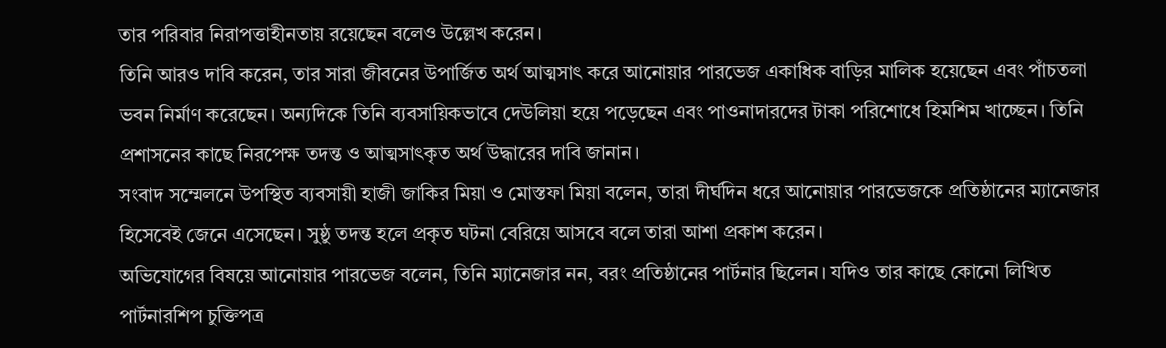তার পরিবার নিরাপত্তাহীনতায় রয়েছেন বলেও উল্লেখ করেন।
তিনি আরও দাবি করেন, তার সারা জীবনের উপার্জিত অর্থ আত্মসাৎ করে আনোয়ার পারভেজ একাধিক বাড়ির মালিক হয়েছেন এবং পাঁচতলা ভবন নির্মাণ করেছেন। অন্যদিকে তিনি ব্যবসায়িকভাবে দেউলিয়া হয়ে পড়েছেন এবং পাওনাদারদের টাকা পরিশোধে হিমশিম খাচ্ছেন। তিনি প্রশাসনের কাছে নিরপেক্ষ তদন্ত ও আত্মসাৎকৃত অর্থ উদ্ধারের দাবি জানান।
সংবাদ সম্মেলনে উপস্থিত ব্যবসায়ী হাজী জাকির মিয়া ও মোস্তফা মিয়া বলেন, তারা দীর্ঘদিন ধরে আনোয়ার পারভেজকে প্রতিষ্ঠানের ম্যানেজার হিসেবেই জেনে এসেছেন। সুষ্ঠু তদন্ত হলে প্রকৃত ঘটনা বেরিয়ে আসবে বলে তারা আশা প্রকাশ করেন।
অভিযোগের বিষয়ে আনোয়ার পারভেজ বলেন, তিনি ম্যানেজার নন, বরং প্রতিষ্ঠানের পার্টনার ছিলেন। যদিও তার কাছে কোনো লিখিত পার্টনারশিপ চুক্তিপত্র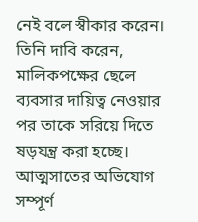নেই বলে স্বীকার করেন। তিনি দাবি করেন, মালিকপক্ষের ছেলে ব্যবসার দায়িত্ব নেওয়ার পর তাকে সরিয়ে দিতে ষড়যন্ত্র করা হচ্ছে। আত্মসাতের অভিযোগ সম্পূর্ণ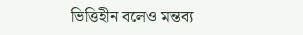ভিত্তিহীন বলেও মন্তব্য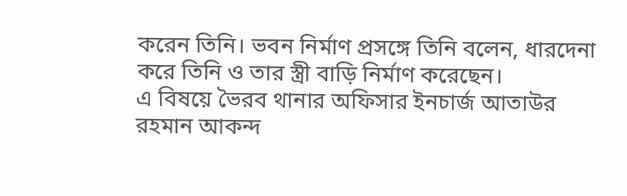করেন তিনি। ভবন নির্মাণ প্রসঙ্গে তিনি বলেন, ধারদেনা করে তিনি ও তার স্ত্রী বাড়ি নির্মাণ করেছেন।
এ বিষয়ে ভৈরব থানার অফিসার ইনচার্জ আতাউর রহমান আকন্দ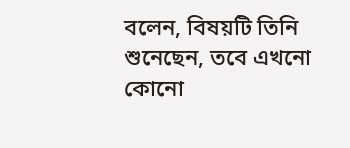বলেন, বিষয়টি তিনি শুনেছেন, তবে এখনো কোনো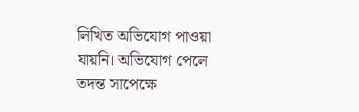লিখিত অভিযোগ পাওয়া যায়নি। অভিযোগ পেলে তদন্ত সাপেক্ষে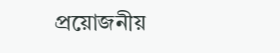প্রয়োজনীয়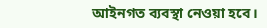আইনগত ব্যবস্থা নেওয়া হবে।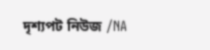দৃশ্যপট নিউজ /NA